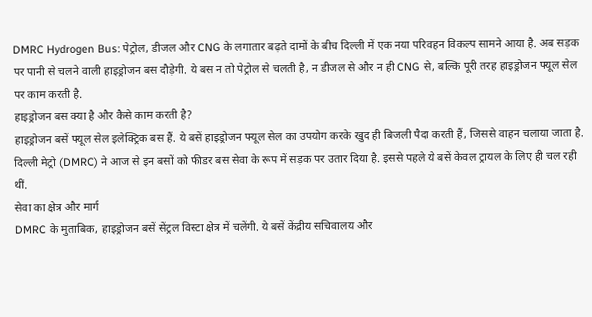DMRC Hydrogen Bus: पेट्रोल, डीजल और CNG के लगातार बढ़ते दामों के बीच दिल्ली में एक नया परिवहन विकल्प सामने आया है. अब सड़क पर पानी से चलने वाली हाइड्रोजन बस दौड़ेगी. ये बस न तो पेट्रोल से चलती है, न डीजल से और न ही CNG से, बल्कि पूरी तरह हाइड्रोजन फ्यूल सेल पर काम करती है.
हाइड्रोजन बस क्या है और कैसे काम करती है?
हाइड्रोजन बसें फ्यूल सेल इलेक्ट्रिक बस हैं. ये बसें हाइड्रोजन फ्यूल सेल का उपयोग करके खुद ही बिजली पैदा करती हैं, जिससे वाहन चलाया जाता है. दिल्ली मेट्रो (DMRC) ने आज से इन बसों को फीडर बस सेवा के रूप में सड़क पर उतार दिया है. इससे पहले ये बसें केवल ट्रायल के लिए ही चल रही थीं.
सेवा का क्षेत्र और मार्ग
DMRC के मुताबिक, हाइड्रोजन बसें सेंट्रल विस्टा क्षेत्र में चलेंगी. ये बसें केंद्रीय सचिवालय और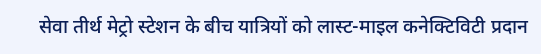सेवा तीर्थ मेट्रो स्टेशन के बीच यात्रियों को लास्ट-माइल कनेक्टिविटी प्रदान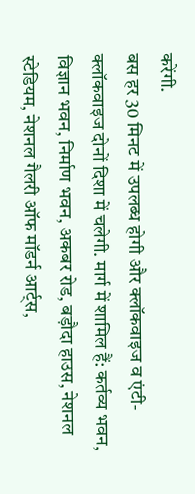करेंगी.
बस हर 30 मिनट में उपलब्ध होगी और क्लॉकवाइज व एंटी-क्लॉकवाइज दोनों दिशा में चलेगी. मार्ग में शामिल हैं: कर्तव्य भवन, विज्ञान भवन, निर्माण भवन, अकबर रोड, बड़ौदा हाउस, नेशनल स्टेडियम, नेशनल गैलरी ऑफ मॉडर्न आर्ट्स,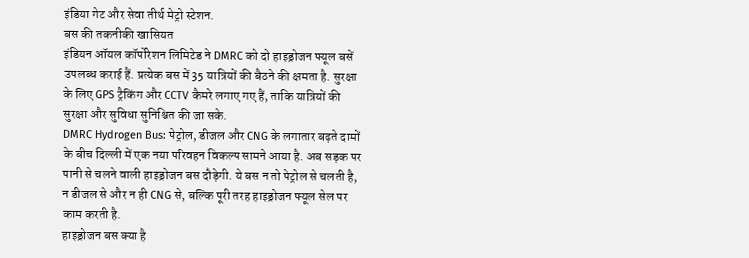इंडिया गेट और सेवा तीर्थ मेट्रो स्टेशन.
बस की तकनीकी खासियत
इंडियन ऑयल कॉर्पोरेशन लिमिटेड ने DMRC को दो हाइड्रोजन फ्यूल बसें उपलब्ध कराई हैं. प्रत्येक बस में 35 यात्रियों की बैठने की क्षमता है. सुरक्षा के लिए GPS ट्रैकिंग और CCTV कैमरे लगाए गए हैं, ताकि यात्रियों की सुरक्षा और सुविधा सुनिश्चित की जा सके.
DMRC Hydrogen Bus: पेट्रोल, डीजल और CNG के लगातार बढ़ते दामों के बीच दिल्ली में एक नया परिवहन विकल्प सामने आया है. अब सड़क पर पानी से चलने वाली हाइड्रोजन बस दौड़ेगी. ये बस न तो पेट्रोल से चलती है, न डीजल से और न ही CNG से, बल्कि पूरी तरह हाइड्रोजन फ्यूल सेल पर काम करती है.
हाइड्रोजन बस क्या है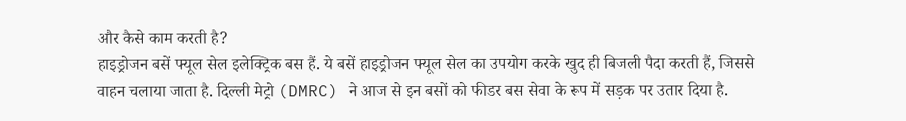और कैसे काम करती है?
हाइड्रोजन बसें फ्यूल सेल इलेक्ट्रिक बस हैं. ये बसें हाइड्रोजन फ्यूल सेल का उपयोग करके खुद ही बिजली पैदा करती हैं, जिससे वाहन चलाया जाता है. दिल्ली मेट्रो (DMRC) ने आज से इन बसों को फीडर बस सेवा के रूप में सड़क पर उतार दिया है.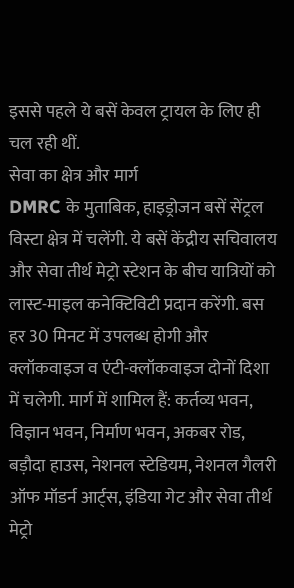इससे पहले ये बसें केवल ट्रायल के लिए ही चल रही थीं.
सेवा का क्षेत्र और मार्ग
DMRC के मुताबिक, हाइड्रोजन बसें सेंट्रल विस्टा क्षेत्र में चलेंगी. ये बसें केंद्रीय सचिवालय और सेवा तीर्थ मेट्रो स्टेशन के बीच यात्रियों को लास्ट-माइल कनेक्टिविटी प्रदान करेंगी. बस हर 30 मिनट में उपलब्ध होगी और क्लॉकवाइज व एंटी-क्लॉकवाइज दोनों दिशा में चलेगी. मार्ग में शामिल हैं: कर्तव्य भवन, विज्ञान भवन, निर्माण भवन, अकबर रोड, बड़ौदा हाउस, नेशनल स्टेडियम, नेशनल गैलरी ऑफ मॉडर्न आर्ट्स, इंडिया गेट और सेवा तीर्थ मेट्रो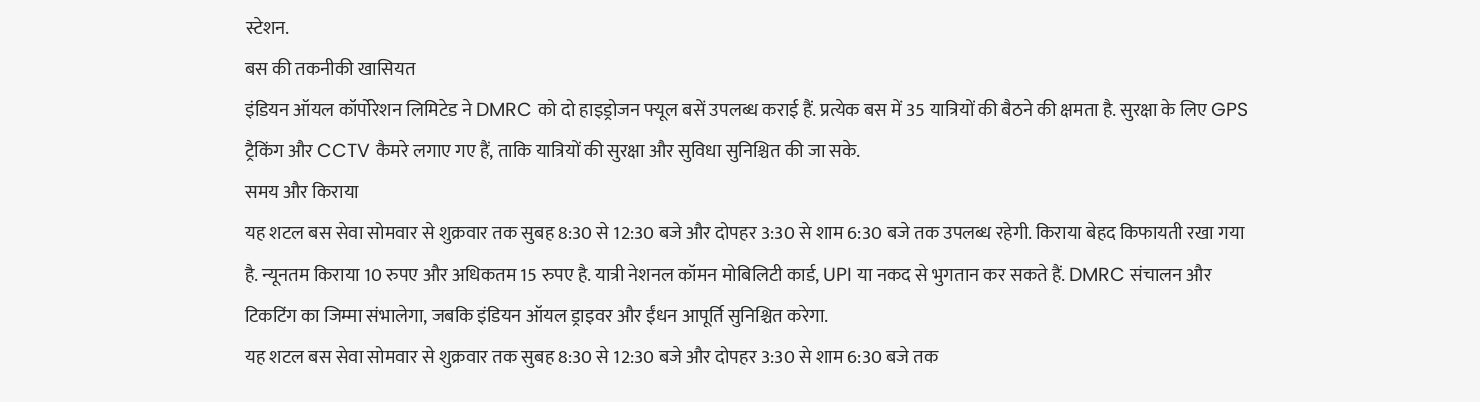स्टेशन.
बस की तकनीकी खासियत
इंडियन ऑयल कॉर्पोरेशन लिमिटेड ने DMRC को दो हाइड्रोजन फ्यूल बसें उपलब्ध कराई हैं. प्रत्येक बस में 35 यात्रियों की बैठने की क्षमता है. सुरक्षा के लिए GPS ट्रैकिंग और CCTV कैमरे लगाए गए हैं, ताकि यात्रियों की सुरक्षा और सुविधा सुनिश्चित की जा सके.
समय और किराया
यह शटल बस सेवा सोमवार से शुक्रवार तक सुबह 8:30 से 12:30 बजे और दोपहर 3:30 से शाम 6:30 बजे तक उपलब्ध रहेगी. किराया बेहद किफायती रखा गया है. न्यूनतम किराया 10 रुपए और अधिकतम 15 रुपए है. यात्री नेशनल कॉमन मोबिलिटी कार्ड, UPI या नकद से भुगतान कर सकते हैं. DMRC संचालन और टिकटिंग का जिम्मा संभालेगा, जबकि इंडियन ऑयल ड्राइवर और ईंधन आपूर्ति सुनिश्चित करेगा.
यह शटल बस सेवा सोमवार से शुक्रवार तक सुबह 8:30 से 12:30 बजे और दोपहर 3:30 से शाम 6:30 बजे तक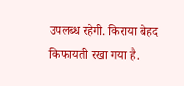उपलब्ध रहेगी. किराया बेहद किफायती रखा गया है.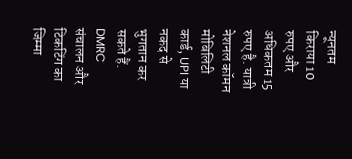न्यूनतम किराया 10 रुपए और अधिकतम 15 रुपए है. यात्री नेशनल कॉमन मोबिलिटी कार्ड, UPI या नकद से भुगतान कर सकते हैं. DMRC संचालन और टिकटिंग का जिम्मा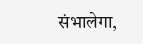संभालेगा,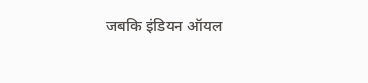जबकि इंडियन ऑयल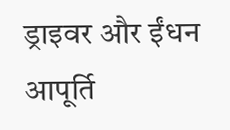ड्राइवर और ईंधन आपूर्ति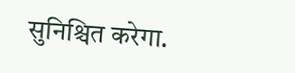सुनिश्चित करेगा.